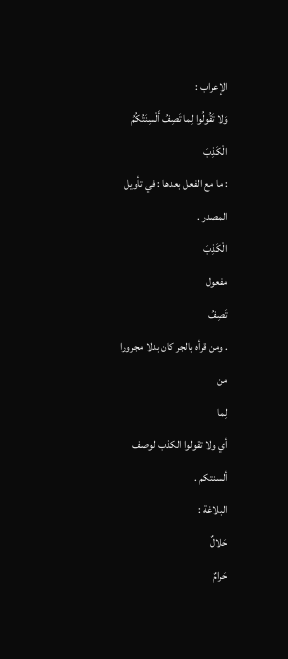الإعراب :
وَلا تَقُولُوا لِما تَصِفُ أَلْسِنَتُكُمُ الْكَذِبَ
: ما مع الفعل بعدها : في تأويل المصدر .
الْكَذِبَ
مفعول
تَصِفُ
. ومن قرأه بالجر كان بدلا مجرورا من
لِما
أي ولا تقولوا الكذب لوصف ألسنتكم .
البلاغة :
حَلالٌ
حَرامٌ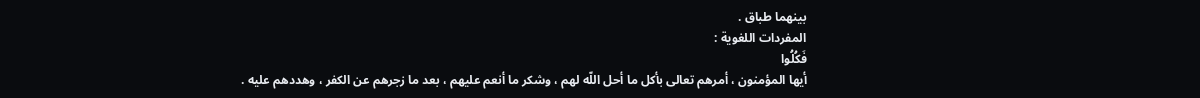بينهما طباق .
المفردات اللغوية :
فَكُلُوا
أيها المؤمنون ، أمرهم تعالى بأكل ما أحل اللّه لهم ، وشكر ما أنعم عليهم ، بعد ما زجرهم عن الكفر ، وهددهم عليه .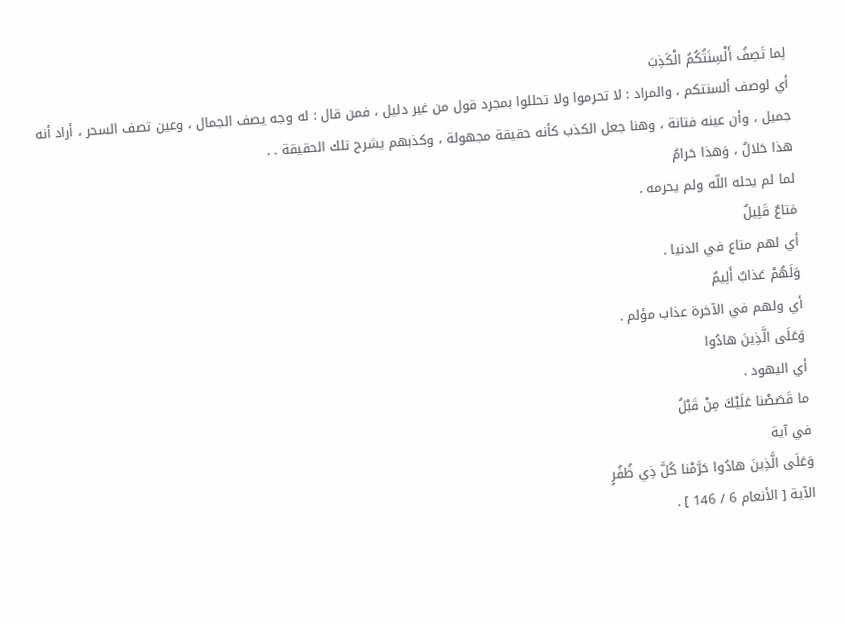لِما تَصِفُ أَلْسِنَتُكُمُ الْكَذِبَ
أي لوصف ألسنتكم ، والمراد : لا تحرموا ولا تحللوا بمجرد قول من غير دليل ، فمن قال : له وجه يصف الجمال ، وعين تصف السحر ، أراد أنه جميل ، وأن عينه فتانة ، وهنا جعل الكذب كأنه حقيقة مجهولة ، وكذبهم يشرح تلك الحقيقة . .
هذا حَلالٌ ، وَهذا حَرامٌ
لما لم يحله اللّه ولم يحرمه .
مَتاعٌ قَلِيلٌ
أي لهم متاع في الدنيا .
وَلَهُمْ عَذابٌ أَلِيمٌ
أي ولهم في الآخرة عذاب مؤلم .
وَعَلَى الَّذِينَ هادُوا
أي اليهود .
ما قَصَصْنا عَلَيْكَ مِنْ قَبْلُ
في آية
وَعَلَى الَّذِينَ هادُوا حَرَّمْنا كُلَّ ذِي ظُفُرٍ
الآية [ الأنعام 6 / 146 ] .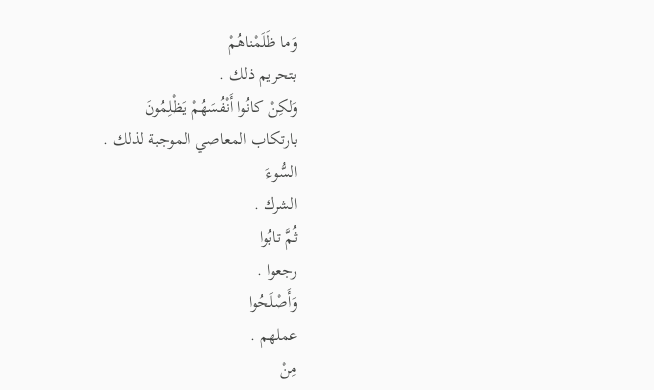وَما ظَلَمْناهُمْ
بتحريم ذلك .
وَلكِنْ كانُوا أَنْفُسَهُمْ يَظْلِمُونَ
بارتكاب المعاصي الموجبة لذلك .
السُّوءَ
الشرك .
ثُمَّ تابُوا
رجعوا .
وَأَصْلَحُوا
عملهم .
مِنْ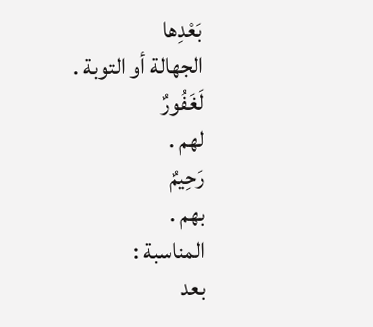بَعْدِها
الجهالة أو التوبة .
لَغَفُورٌ
لهم .
رَحِيمٌ
بهم .
المناسبة :
بعد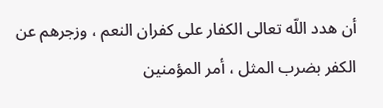أن هدد اللّه تعالى الكفار على كفران النعم ، وزجرهم عن الكفر بضرب المثل ، أمر المؤمنين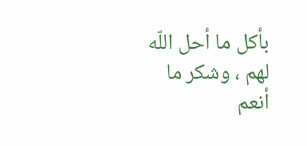بأكل ما أحل اللّه لهم ، وشكر ما أنعم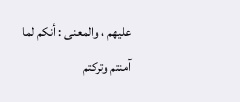عليهم ، والمعنى : أنكم لما آمنتم وتركتم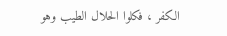الكفر ، فكلوا الحلال الطيب وهو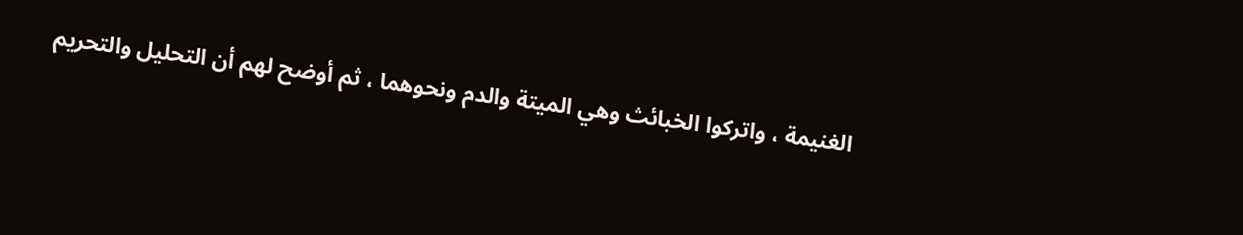الغنيمة ، واتركوا الخبائث وهي الميتة والدم ونحوهما ، ثم أوضح لهم أن التحليل والتحريم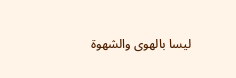ليسا بالهوى والشهوة